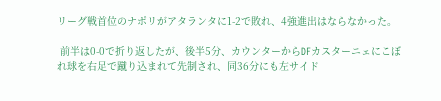リーグ戦首位のナポリがアタランタに1-2で敗れ、4強進出はならなかった。

 前半は0-0で折り返したが、後半5分、カウンターからDFカスターニェにこぼれ球を右足で蹴り込まれて先制され、同36分にも左サイド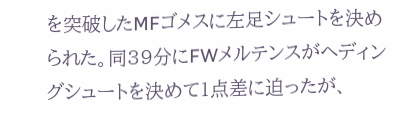を突破したMFゴメスに左足シュートを決められた。同39分にFWメルテンスがヘディングシュートを決めて1点差に迫ったが、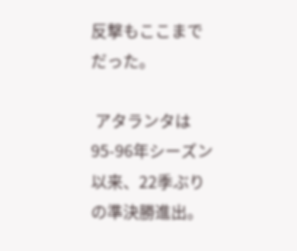反撃もここまでだった。

 アタランタは95-96年シーズン以来、22季ぶりの準決勝進出。